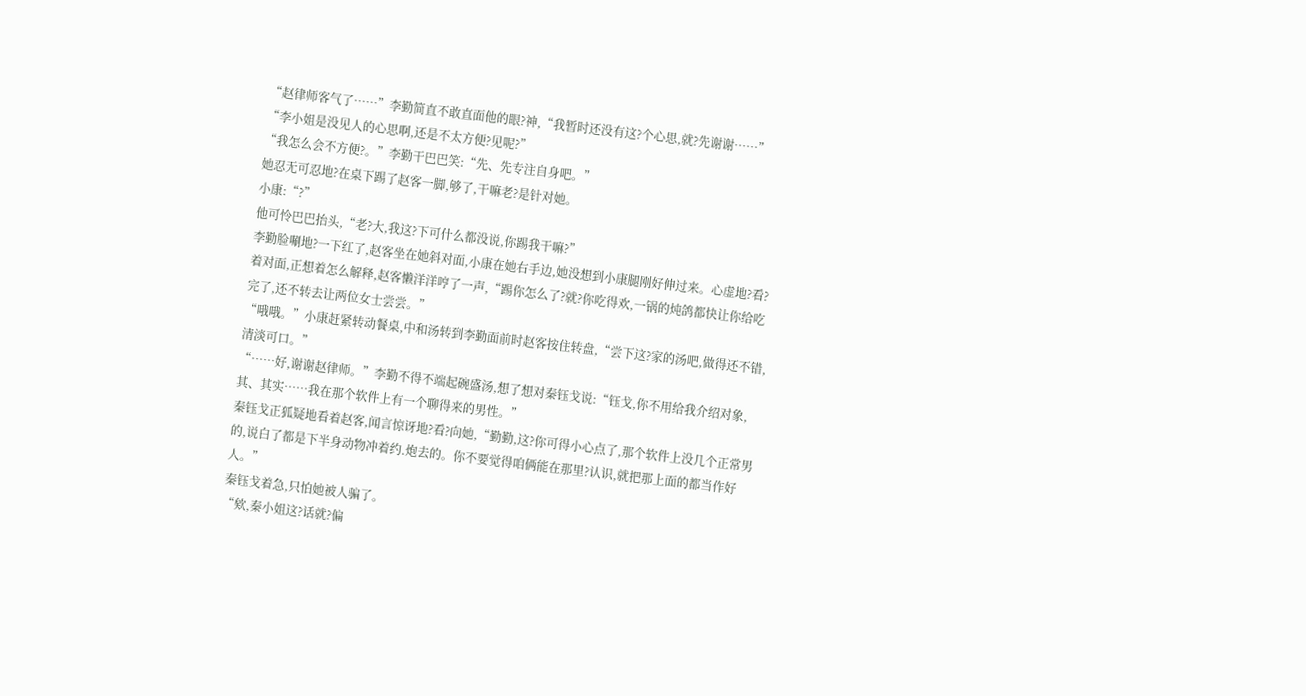“赵律师客气了……”李勤简直不敢直面他的眼?神,“我暂时还没有这?个心思,就?先谢谢……”
“李小姐是没见人的心思啊,还是不太方便?见呢?”
“我怎么会不方便?。”李勤干巴巴笑:“先、先专注自身吧。”
她忍无可忍地?在桌下踢了赵客一脚,够了,干嘛老?是针对她。
小康:“?”
他可怜巴巴抬头,“老?大,我这?下可什么都没说,你踢我干嘛?”
李勤脸唰地?一下红了,赵客坐在她斜对面,小康在她右手边,她没想到小康腿刚好伸过来。心虚地?看?着对面,正想着怎么解释,赵客懒洋洋哼了一声,“踢你怎么了?就?你吃得欢,一锅的炖鸽都快让你给吃完了,还不转去让两位女士尝尝。”
“哦哦。”小康赶紧转动餐桌,中和汤转到李勤面前时赵客按住转盘,“尝下这?家的汤吧,做得还不错,清淡可口。”
“……好,谢谢赵律师。”李勤不得不端起碗盛汤,想了想对秦钰戈说:“钰戈,你不用给我介绍对象,其、其实……我在那个软件上有一个聊得来的男性。”
秦钰戈正狐疑地看着赵客,闻言惊讶地?看?向她,“勤勤,这?你可得小心点了,那个软件上没几个正常男的,说白了都是下半身动物冲着约.炮去的。你不要觉得咱俩能在那里?认识,就把那上面的都当作好人。”
秦钰戈着急,只怕她被人骗了。
“欸,秦小姐这?话就?偏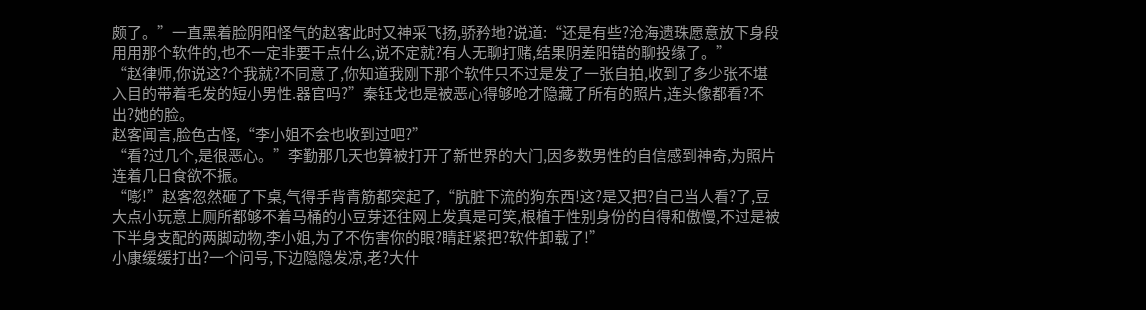颇了。”一直黑着脸阴阳怪气的赵客此时又神采飞扬,骄矜地?说道:“还是有些?沧海遗珠愿意放下身段用用那个软件的,也不一定非要干点什么,说不定就?有人无聊打赌,结果阴差阳错的聊投缘了。”
“赵律师,你说这?个我就?不同意了,你知道我刚下那个软件只不过是发了一张自拍,收到了多少张不堪入目的带着毛发的短小男性.器官吗?”秦钰戈也是被恶心得够呛才隐藏了所有的照片,连头像都看?不出?她的脸。
赵客闻言,脸色古怪,“李小姐不会也收到过吧?”
“看?过几个,是很恶心。”李勤那几天也算被打开了新世界的大门,因多数男性的自信感到神奇,为照片连着几日食欲不振。
“嘭!”赵客忽然砸了下桌,气得手背青筋都突起了,“肮脏下流的狗东西!这?是又把?自己当人看?了,豆大点小玩意上厕所都够不着马桶的小豆芽还往网上发真是可笑,根植于性别身份的自得和傲慢,不过是被下半身支配的两脚动物,李小姐,为了不伤害你的眼?睛赶紧把?软件卸载了!”
小康缓缓打出?一个问号,下边隐隐发凉,老?大什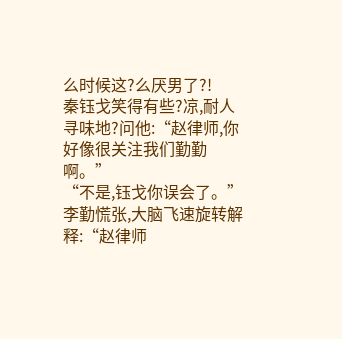么时候这?么厌男了?!
秦钰戈笑得有些?凉,耐人寻味地?问他:“赵律师,你好像很关注我们勤勤啊。”
“不是,钰戈你误会了。”李勤慌张,大脑飞速旋转解释:“赵律师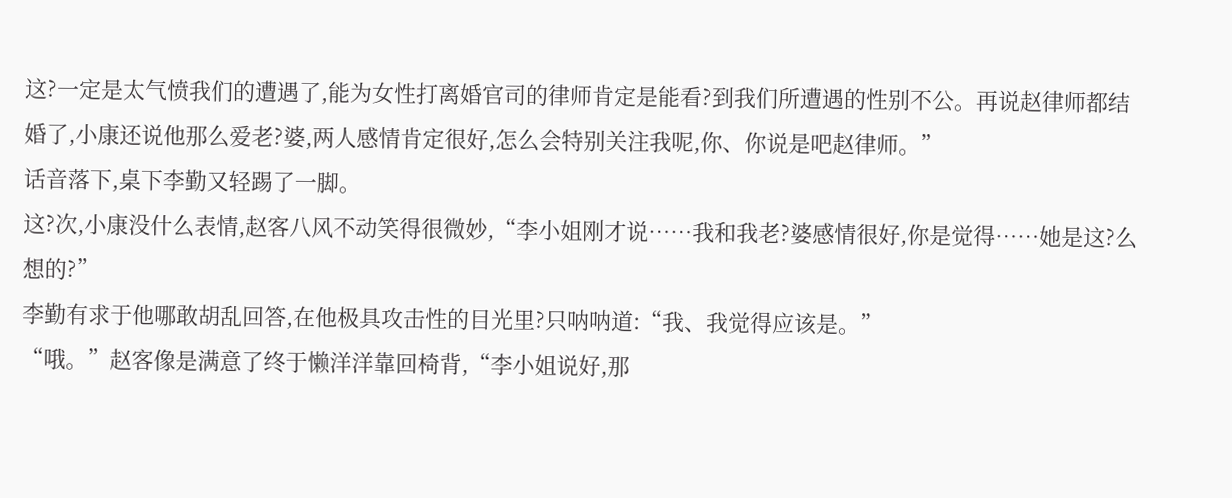这?一定是太气愤我们的遭遇了,能为女性打离婚官司的律师肯定是能看?到我们所遭遇的性别不公。再说赵律师都结婚了,小康还说他那么爱老?婆,两人感情肯定很好,怎么会特别关注我呢,你、你说是吧赵律师。”
话音落下,桌下李勤又轻踢了一脚。
这?次,小康没什么表情,赵客八风不动笑得很微妙,“李小姐刚才说……我和我老?婆感情很好,你是觉得……她是这?么想的?”
李勤有求于他哪敢胡乱回答,在他极具攻击性的目光里?只呐呐道:“我、我觉得应该是。”
“哦。”赵客像是满意了终于懒洋洋靠回椅背,“李小姐说好,那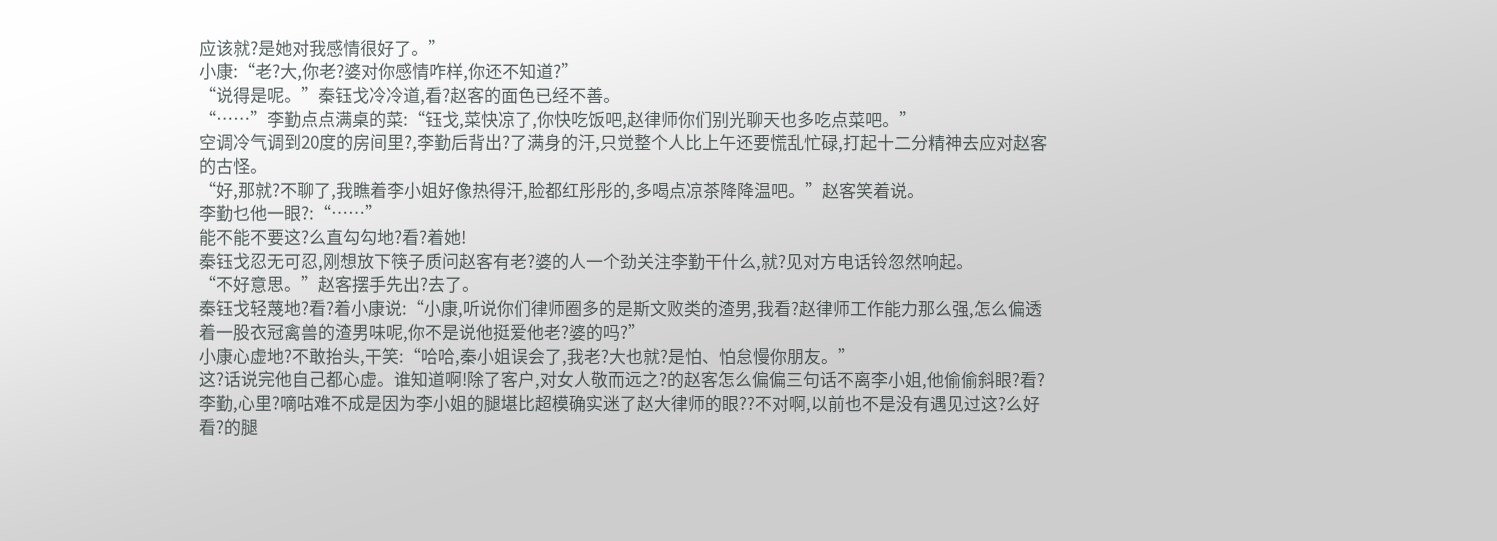应该就?是她对我感情很好了。”
小康:“老?大,你老?婆对你感情咋样,你还不知道?”
“说得是呢。”秦钰戈冷冷道,看?赵客的面色已经不善。
“……”李勤点点满桌的菜:“钰戈,菜快凉了,你快吃饭吧,赵律师你们别光聊天也多吃点菜吧。”
空调冷气调到20度的房间里?,李勤后背出?了满身的汗,只觉整个人比上午还要慌乱忙碌,打起十二分精神去应对赵客的古怪。
“好,那就?不聊了,我瞧着李小姐好像热得汗,脸都红彤彤的,多喝点凉茶降降温吧。”赵客笑着说。
李勤乜他一眼?:“……”
能不能不要这?么直勾勾地?看?着她!
秦钰戈忍无可忍,刚想放下筷子质问赵客有老?婆的人一个劲关注李勤干什么,就?见对方电话铃忽然响起。
“不好意思。”赵客摆手先出?去了。
秦钰戈轻蔑地?看?着小康说:“小康,听说你们律师圈多的是斯文败类的渣男,我看?赵律师工作能力那么强,怎么偏透着一股衣冠禽兽的渣男味呢,你不是说他挺爱他老?婆的吗?”
小康心虚地?不敢抬头,干笑:“哈哈,秦小姐误会了,我老?大也就?是怕、怕怠慢你朋友。”
这?话说完他自己都心虚。谁知道啊!除了客户,对女人敬而远之?的赵客怎么偏偏三句话不离李小姐,他偷偷斜眼?看?李勤,心里?嘀咕难不成是因为李小姐的腿堪比超模确实迷了赵大律师的眼??不对啊,以前也不是没有遇见过这?么好看?的腿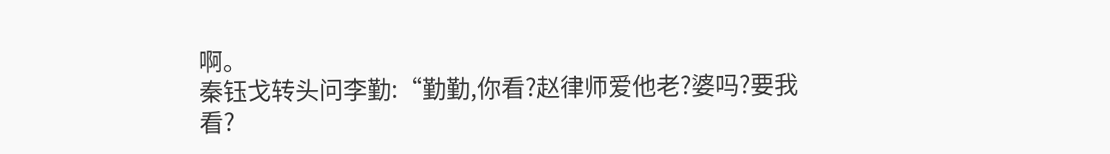啊。
秦钰戈转头问李勤:“勤勤,你看?赵律师爱他老?婆吗?要我看?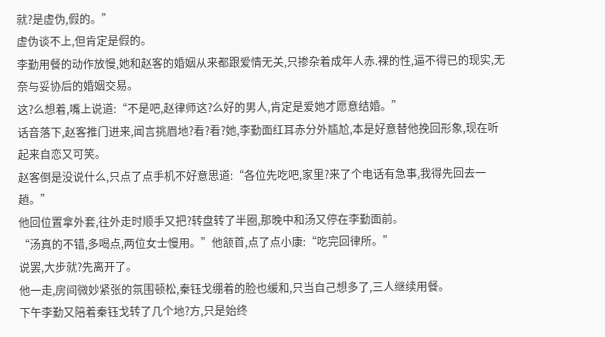就?是虚伪,假的。”
虚伪谈不上,但肯定是假的。
李勤用餐的动作放慢,她和赵客的婚姻从来都跟爱情无关,只掺杂着成年人赤.裸的性,逼不得已的现实,无奈与妥协后的婚姻交易。
这?么想着,嘴上说道:“不是吧,赵律师这?么好的男人,肯定是爱她才愿意结婚。”
话音落下,赵客推门进来,闻言挑眉地?看?看?她,李勤面红耳赤分外尴尬,本是好意替他挽回形象,现在听起来自恋又可笑。
赵客倒是没说什么,只点了点手机不好意思道:“各位先吃吧,家里?来了个电话有急事,我得先回去一趟。”
他回位置拿外套,往外走时顺手又把?转盘转了半圈,那晚中和汤又停在李勤面前。
“汤真的不错,多喝点,两位女士慢用。”他颔首,点了点小康:“吃完回律所。”
说罢,大步就?先离开了。
他一走,房间微妙紧张的氛围顿松,秦钰戈绷着的脸也缓和,只当自己想多了,三人继续用餐。
下午李勤又陪着秦钰戈转了几个地?方,只是始终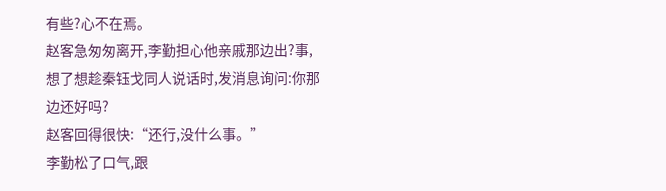有些?心不在焉。
赵客急匆匆离开,李勤担心他亲戚那边出?事,想了想趁秦钰戈同人说话时,发消息询问:你那边还好吗?
赵客回得很快:“还行,没什么事。”
李勤松了口气,跟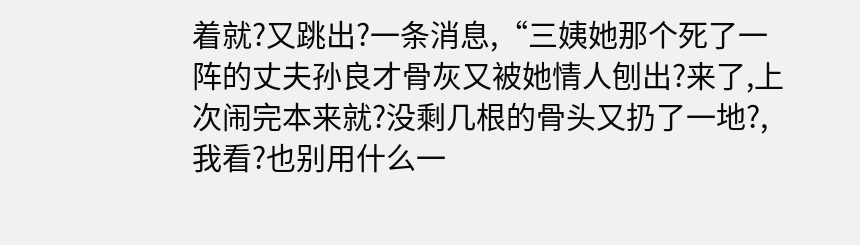着就?又跳出?一条消息,“三姨她那个死了一阵的丈夫孙良才骨灰又被她情人刨出?来了,上次闹完本来就?没剩几根的骨头又扔了一地?,我看?也别用什么一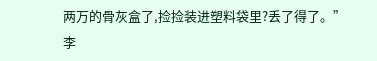两万的骨灰盒了,捡捡装进塑料袋里?丢了得了。”
李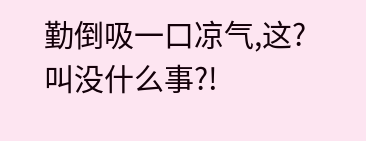勤倒吸一口凉气,这?叫没什么事?!